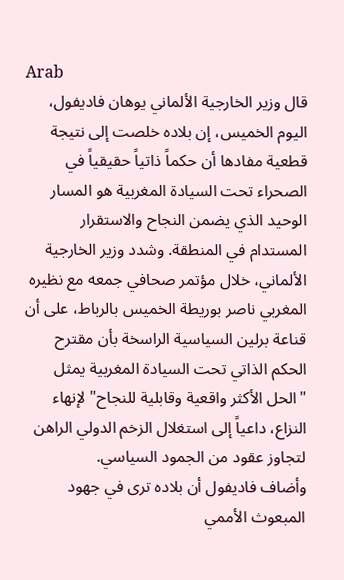Arab
قال وزير الخارجية الألماني يوهان فاديفول، اليوم الخميس، إن بلاده خلصت إلى نتيجة قطعية مفادها أن حكماً ذاتياً حقيقياً في الصحراء تحت السيادة المغربية هو المسار الوحيد الذي يضمن النجاح والاستقرار المستدام في المنطقة. وشدد وزير الخارجية الألماني، خلال مؤتمر صحافي جمعه مع نظيره المغربي ناصر بوريطة الخميس بالرباط، على أن قناعة برلين السياسية الراسخة بأن مقترح الحكم الذاتي تحت السيادة المغربية يمثل "الحل الأكثر واقعية وقابلية للنجاح" لإنهاء النزاع، داعياً إلى استغلال الزخم الدولي الراهن لتجاوز عقود من الجمود السياسي.
وأضاف فاديفول أن بلاده ترى في جهود المبعوث الأممي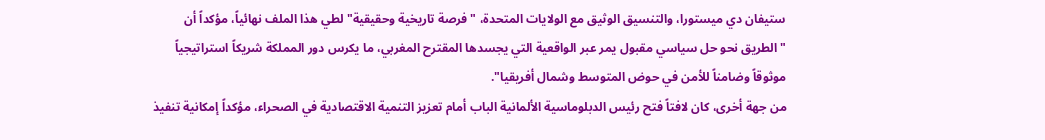ستيفان دي ميستورا، والتنسيق الوثيق مع الولايات المتحدة، "فرصة تاريخية وحقيقية" لطي هذا الملف نهائياً، مؤكداً أن "الطريق نحو حل سياسي مقبول يمر عبر الواقعية التي يجسدها المقترح المغربي، ما يكرس دور المملكة شريكاً استراتيجياً موثوقاً وضامناً للأمن في حوض المتوسط وشمال أفريقيا".
من جهة أخرى، كان لافتاً فتح رئيس الدبلوماسية الألمانية الباب أمام تعزيز التنمية الاقتصادية في الصحراء، مؤكداً إمكانية تنفيذ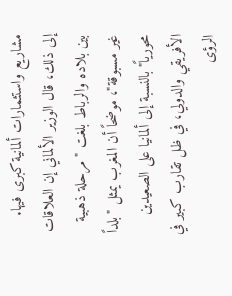مشاريع واستثمارات ألمانية كبرى فيها.
إلى ذلك، قال الوزير الألماني إن العلاقات بين بلاده والرباط بلغت "مرحلة ذهبية غير مسبوقة"، موضحاً أن المغرب يمثل "بلداً محورياً" بالنسبة إلى ألمانيا على الصعيدين الأفريقي والدولي، في ظل تقارب كبير في الرؤى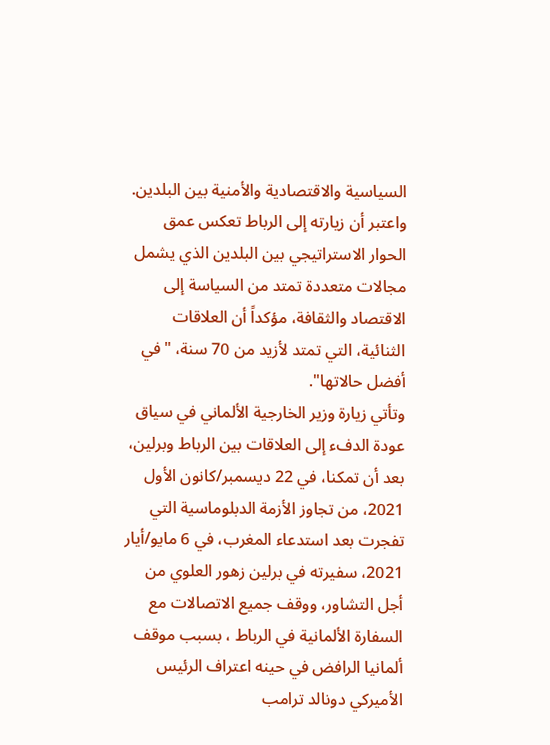السياسية والاقتصادية والأمنية بين البلدين.
واعتبر أن زيارته إلى الرباط تعكس عمق الحوار الاستراتيجي بين البلدين الذي يشمل مجالات متعددة تمتد من السياسة إلى الاقتصاد والثقافة، مؤكداً أن العلاقات الثنائية، التي تمتد لأزيد من 70 سنة، "في أفضل حالاتها".
وتأتي زيارة وزير الخارجية الألماني في سياق عودة الدفء إلى العلاقات بين الرباط وبرلين، بعد أن تمكنا، في 22 ديسمبر/كانون الأول 2021، من تجاوز الأزمة الدبلوماسية التي تفجرت بعد استدعاء المغرب، في 6 مايو/أيار 2021، سفيرته في برلين زهور العلوي من أجل التشاور، ووقف جميع الاتصالات مع السفارة الألمانية في الرباط ، بسبب موقف ألمانيا الرافض في حينه اعتراف الرئيس الأميركي دونالد ترامب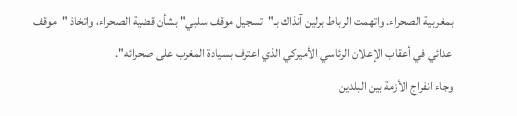بمغربية الصحراء. واتهمت الرباط برلين آنذاك بـ"تسجيل موقف سلبي" بشأن قضية الصحراء، واتخاذ "موقف عدائي في أعقاب الإعلان الرئاسي الأميركي الذي اعترف بسيادة المغرب على صحرائه".
وجاء انفراج الأزمة بين البلدين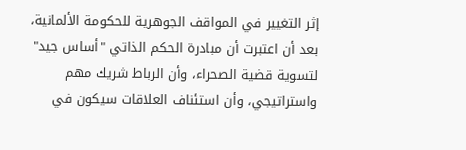إثر التغيير في المواقف الجوهرية للحكومة الألمانية، بعد أن اعتبرت أن مبادرة الحكم الذاتي "أساس جيد" لتسوية قضية الصحراء، وأن الرباط شريك مهم واستراتيجي، وأن استئناف العلاقات سيكون في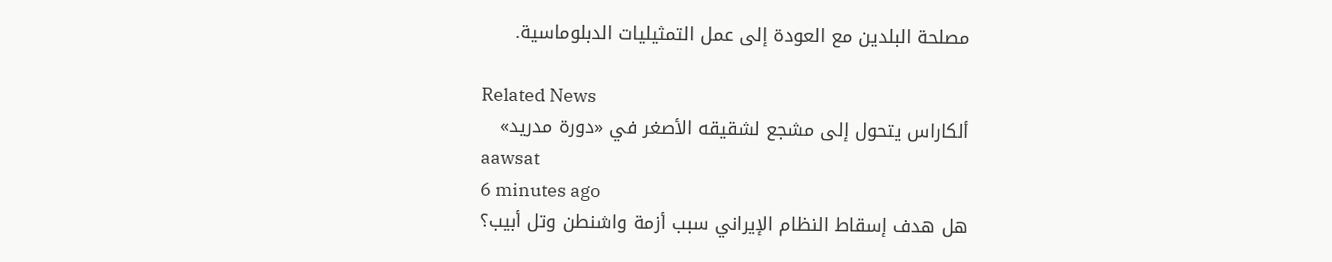مصلحة البلدين مع العودة إلى عمل التمثيليات الدبلوماسية.

Related News
ألكاراس يتحول إلى مشجع لشقيقه الأصغر في «دورة مدريد»
aawsat
6 minutes ago
هل هدف إسقاط النظام الإيراني سبب أزمة واشنطن وتل أبيب؟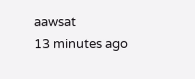aawsat
13 minutes ago